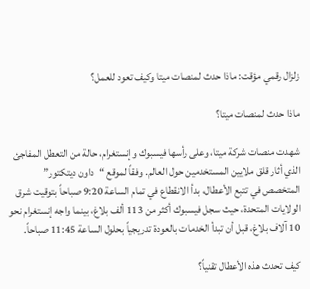زلزال رقمي مؤقت: ماذا حدث لمنصات ميتا وكيف تعود للعمل؟

ماذا حدث لمنصات ميتا؟

شهدت منصات شركة ميتا، وعلى رأسها فيسبوك وإنستغرام، حالة من التعطل المفاجئ الذي أثار قلق ملايين المستخدمين حول العالم. وفقاً لموقع “داون ديتكتور” المتخصص في تتبع الأعطال، بدأ الانقطاع في تمام الساعة 9:20 صباحاً بتوقيت شرق الولايات المتحدة، حيث سجل فيسبوك أكثر من 113 ألف بلاغ، بينما واجه إنستغرام نحو 10 آلاف بلاغ، قبل أن تبدأ الخدمات بالعودة تدريجياً بحلول الساعة 11:45 صباحاً.

كيف تحدث هذه الأعطال تقنياً؟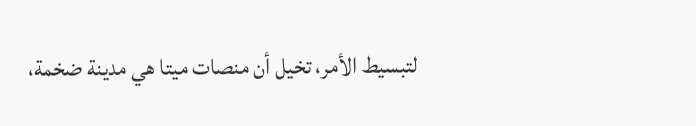لتبسيط الأمر، تخيل أن منصات ميتا هي مدينة ضخمة،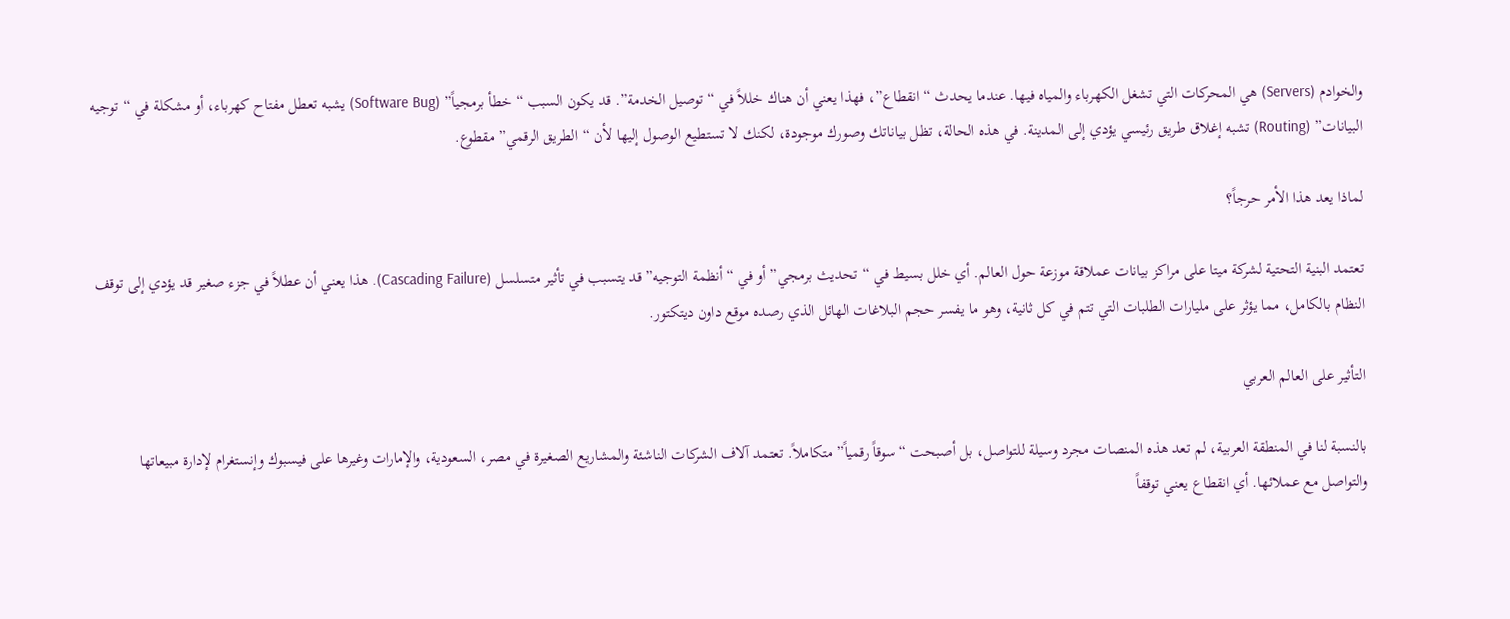والخوادم (Servers) هي المحركات التي تشغل الكهرباء والمياه فيها. عندما يحدث “انقطاع”، فهذا يعني أن هناك خللاً في “توصيل الخدمة”. قد يكون السبب “خطأ برمجياً” (Software Bug) يشبه تعطل مفتاح كهرباء، أو مشكلة في “توجيه البيانات” (Routing) تشبه إغلاق طريق رئيسي يؤدي إلى المدينة. في هذه الحالة، تظل بياناتك وصورك موجودة، لكنك لا تستطيع الوصول إليها لأن “الطريق الرقمي” مقطوع.

لماذا يعد هذا الأمر حرجاً؟

تعتمد البنية التحتية لشركة ميتا على مراكز بيانات عملاقة موزعة حول العالم. أي خلل بسيط في “تحديث برمجي” أو في “أنظمة التوجيه” قد يتسبب في تأثير متسلسل (Cascading Failure). هذا يعني أن عطلاً في جزء صغير قد يؤدي إلى توقف النظام بالكامل، مما يؤثر على مليارات الطلبات التي تتم في كل ثانية، وهو ما يفسر حجم البلاغات الهائل الذي رصده موقع داون ديتكتور.

التأثير على العالم العربي

بالنسبة لنا في المنطقة العربية، لم تعد هذه المنصات مجرد وسيلة للتواصل، بل أصبحت “سوقاً رقمياً” متكاملاً. تعتمد آلاف الشركات الناشئة والمشاريع الصغيرة في مصر، السعودية، والإمارات وغيرها على فيسبوك وإنستغرام لإدارة مبيعاتها والتواصل مع عملائها. أي انقطاع يعني توقفاً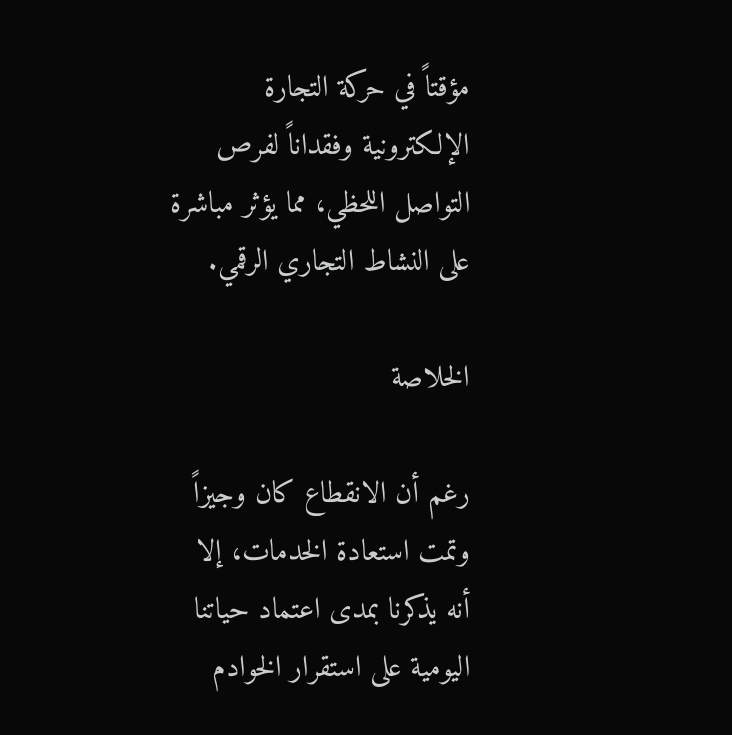مؤقتاً في حركة التجارة الإلكترونية وفقداناً لفرص التواصل اللحظي، مما يؤثر مباشرة على النشاط التجاري الرقمي.

الخلاصة

رغم أن الانقطاع كان وجيزاً وتمت استعادة الخدمات، إلا أنه يذكرنا بمدى اعتماد حياتنا اليومية على استقرار الخوادم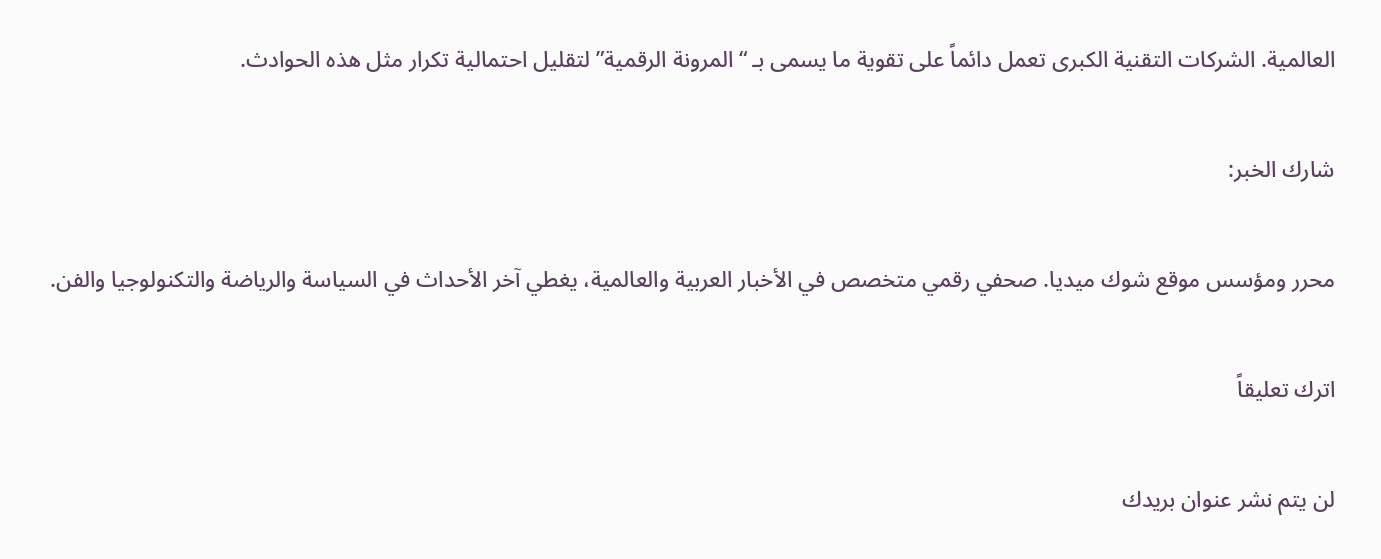العالمية. الشركات التقنية الكبرى تعمل دائماً على تقوية ما يسمى بـ “المرونة الرقمية” لتقليل احتمالية تكرار مثل هذه الحوادث.

شارك الخبر:

محرر ومؤسس موقع شوك ميديا. صحفي رقمي متخصص في الأخبار العربية والعالمية، يغطي آخر الأحداث في السياسة والرياضة والتكنولوجيا والفن.

اترك تعليقاً

لن يتم نشر عنوان بريدك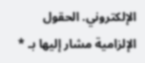الإلكتروني. الحقول الإلزامية مشار إليها بـ *